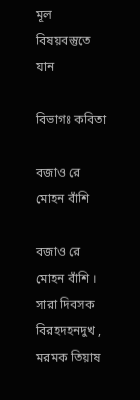মূল বিষয়বস্তুতে যান

বিভাগঃ কবিতা

বজাও রে মোহন বাঁশি

বজাও রে মোহন বাঁশি । সারা দিবসক বিরহদহনদুখ , মরমক তিয়াষ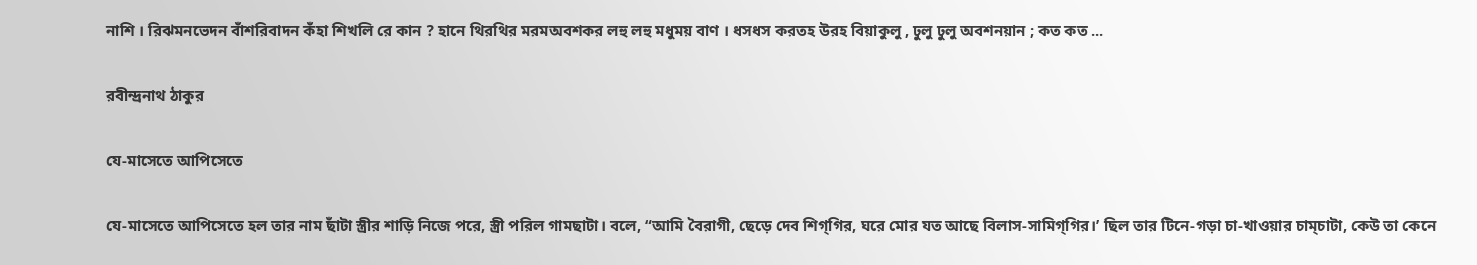নাশি । রিঝমনভেদন বাঁশরিবাদন কঁহা শিখলি রে কান ? হানে থিরথির মরমঅবশকর লহু লহু মধুময় বাণ । ধসধস করতহ উরহ বিয়াকুলু , ঢুলু ঢুলু অবশনয়ান ; কত কত ...

রবীন্দ্রনাথ ঠাকুর

যে-মাসেতে আপিসেতে

যে-মাসেতে আপিসেতে হল তার নাম ছাঁটা স্ত্রীর শাড়ি নিজে পরে, স্ত্রী পরিল গামছাটা। বলে, “আমি বৈরাগী, ছেড়ে দেব শিগ্‌গির, ঘরে মোর যত আছে বিলাস-সামিগ্‌গির।’ ছিল তার টিনে-গড়া চা-খাওয়ার চাম্‌চাটা, কেউ তা কেনে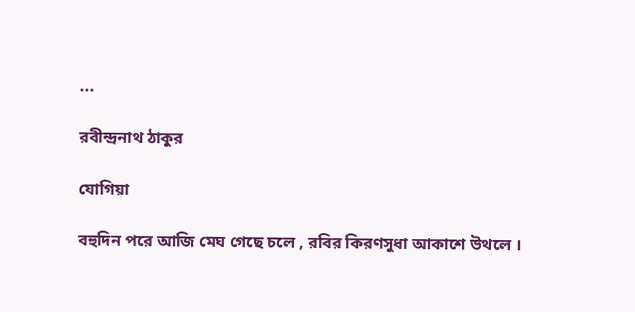...

রবীন্দ্রনাথ ঠাকুর

যোগিয়া

বহুদিন পরে আজি মেঘ গেছে চলে , রবির কিরণসুধা আকাশে উথলে ।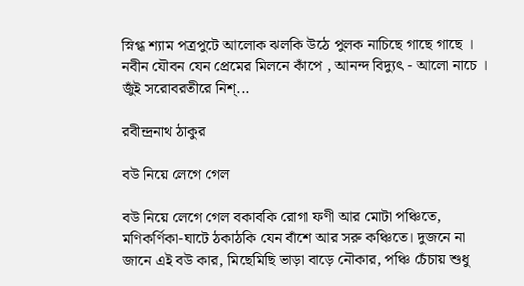স্নিগ্ধ শ্যাম পত্রপুটে আলোক ঝলকি উঠে পুলক নাচিছে গাছে গাছে । নবীন যৌবন যেন প্রেমের মিলনে কাঁপে , আনন্দ বিদ্যুৎ - আলো নাচে । জুঁই সরোবরতীরে নিশ্...

রবীন্দ্রনাথ ঠাকুর

বউ নিয়ে লেগে গেল

বউ নিয়ে লেগে গেল বকাবকি রোগা ফণী আর মোটা পঞ্চিতে, মণিকর্ণিকা-ঘাটে ঠকাঠকি যেন বাঁশে আর সরু কঞ্চিতে। দুজনে না জানে এই বউ কার, মিছেমিছি ভাড়া বাড়ে নৌকার, পঞ্চি চেঁচায় শুধু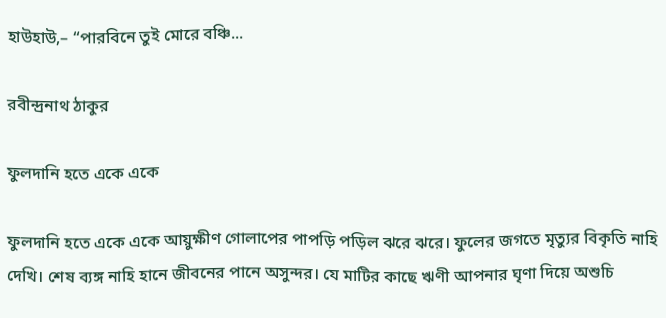হাউহাউ,– “পারবিনে তুই মোরে বঞ্চি...

রবীন্দ্রনাথ ঠাকুর

ফুলদানি হতে একে একে

ফুলদানি হতে একে একে আয়ুক্ষীণ গোলাপের পাপড়ি পড়িল ঝরে ঝরে। ফুলের জগতে মৃত্যুর বিকৃতি নাহি দেখি। শেষ ব্যঙ্গ নাহি হানে জীবনের পানে অসুন্দর। যে মাটির কাছে ঋণী আপনার ঘৃণা দিয়ে অশুচি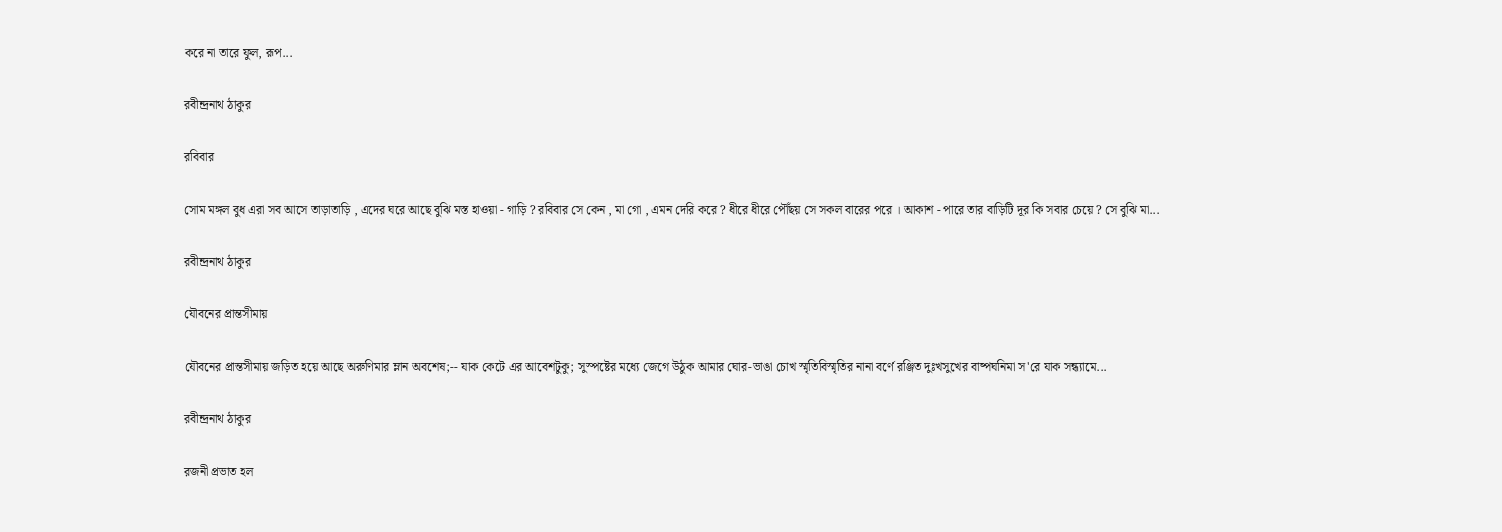করে না তারে ফুল, রূপ...

রবীন্দ্রনাথ ঠাকুর

রবিবার

সোম মঙ্গল বুধ এরা সব আসে তাড়াতাড়ি , এদের ঘরে আছে বুঝি মস্ত হাওয়া - গাড়ি ? রবিবার সে কেন , মা গো , এমন দেরি করে ? ধীরে ধীরে পৌঁছয় সে সকল বারের পরে । আকাশ - পারে তার বাড়িটি দূর কি সবার চেয়ে ? সে বুঝি মা...

রবীন্দ্রনাথ ঠাকুর

যৌবনের প্রান্তসীমায়

যৌবনের প্রান্তসীমায় জড়িত হয়ে আছে অরুণিমার ম্লান অবশেষ;-- যাক কেটে এর আবেশটুকু; সুস্পষ্টের মধ্যে জেগে উঠুক আমার ঘোর-ভাঙা চোখ স্মৃতিবিস্মৃতির নানা বর্ণে রঞ্জিত দুঃখসুখের বাষ্পঘনিমা স'রে যাক সন্ধ্যামে...

রবীন্দ্রনাথ ঠাকুর

রজনী প্রভাত হল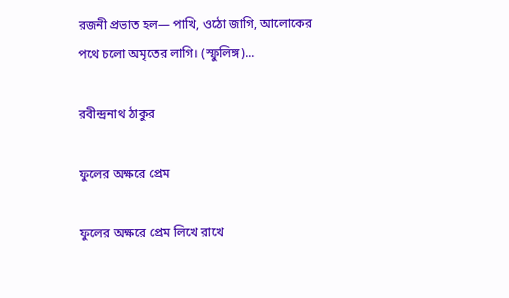রজনী প্রভাত হল— পাখি, ওঠো জাগি, আলোকের পথে চলো অমৃতের লাগি। (স্ফুলিঙ্গ)...

রবীন্দ্রনাথ ঠাকুর

ফুলের অক্ষরে প্রেম

ফুলের অক্ষরে প্রেম লিখে রাখে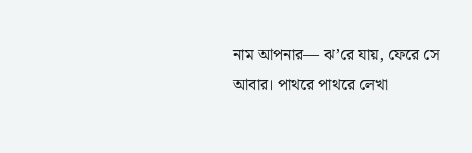নাম আপনার— ঝ’রে যায়, ফেরে সে আবার। পাথরে পাথরে লেখা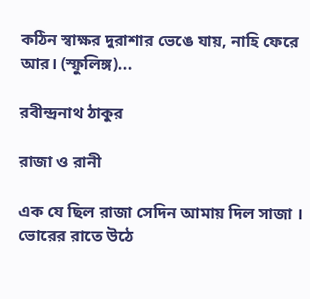কঠিন স্বাক্ষর দুরাশার ভেঙে যায়, নাহি ফেরে আর। (স্ফুলিঙ্গ)...

রবীন্দ্রনাথ ঠাকুর

রাজা ও রানী

এক যে ছিল রাজা সেদিন আমায় দিল সাজা । ভোরের রাতে উঠে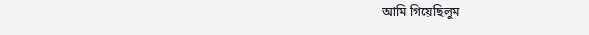আমি গিয়েছিলুম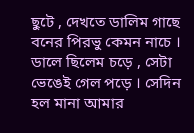ছুটে , দেখতে ডালিম গাছে বনের পিরভু কেমন নাচে । ডালে ছিলেম চড়ে , সেটা ভেঙেই গেল পড়ে । সেদিন হল মানা আমার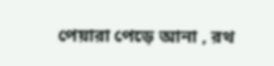পেয়ারা পেড়ে আনা , রথ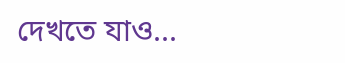দেখতে যাও...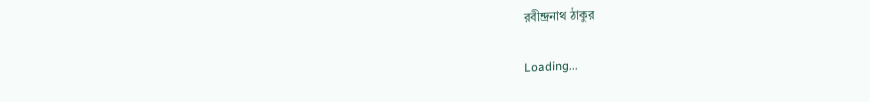রবীন্দ্রনাথ ঠাকুর

Loading...